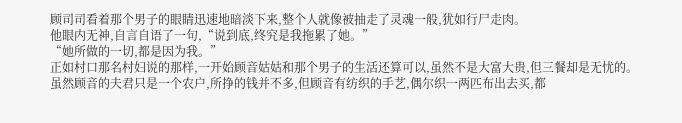顾司司看着那个男子的眼睛迅速地暗淡下来,整个人就像被抽走了灵魂一般,犹如行尸走肉。
他眼内无神,自言自语了一句,“说到底,终究是我拖累了她。”
“她所做的一切,都是因为我。”
正如村口那名村妇说的那样,一开始顾音姑姑和那个男子的生活还算可以,虽然不是大富大贵,但三餐却是无忧的。
虽然顾音的夫君只是一个农户,所挣的钱并不多,但顾音有纺织的手艺,偶尔织一两匹布出去买,都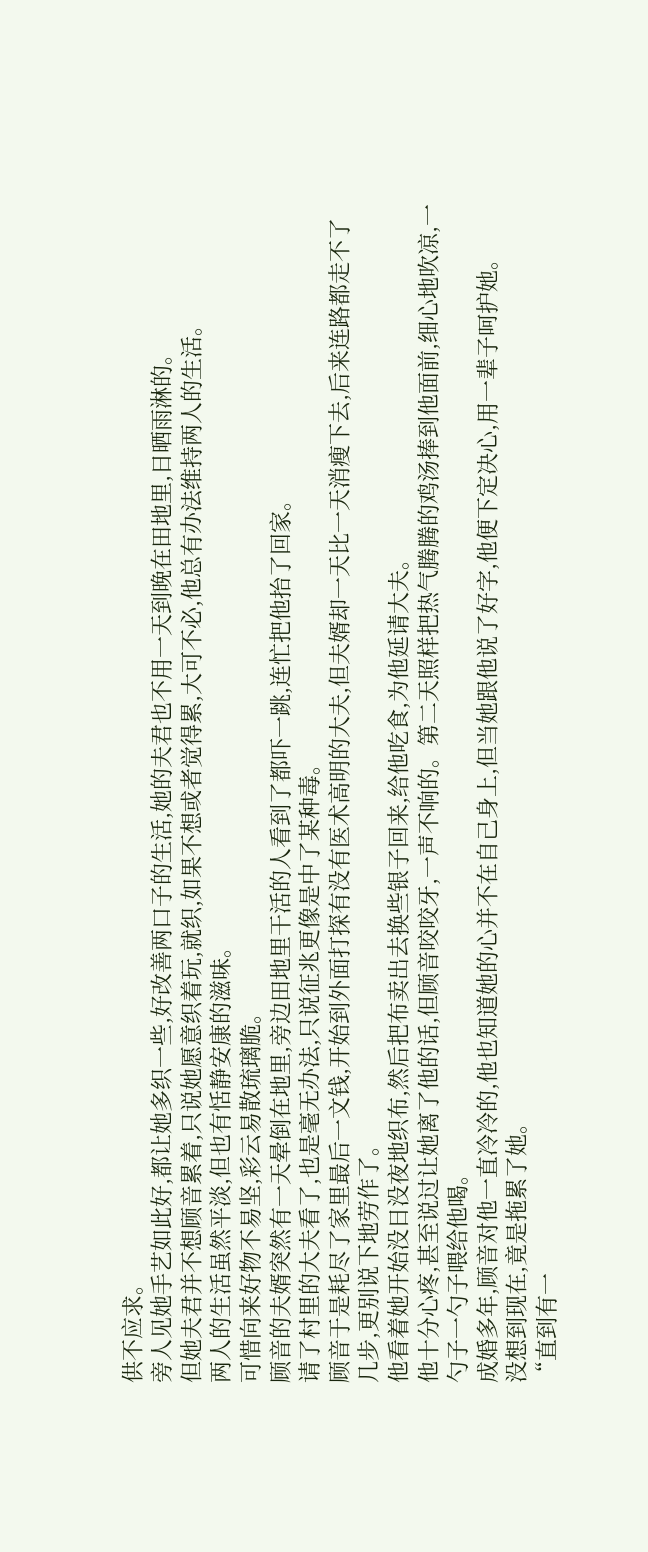供不应求。
旁人见她手艺如此好,都让她多织一些,好改善两口子的生活,她的夫君也不用一天到晚在田地里,日晒雨淋的。
但她夫君并不想顾音累着,只说她愿意织着玩,就织,如果不想或者觉得累,大可不必,他总有办法维持两人的生活。
两人的生活虽然平淡,但也有恬静安康的滋味。
可惜向来好物不易坚,彩云易散琉璃脆。
顾音的夫婿突然有一天晕倒在地里,旁边田地里干活的人看到了都吓一跳,连忙把他抬了回家。
请了村里的大夫看了,也是毫无办法,只说征兆更像是中了某种毒。
顾音于是耗尽了家里最后一文钱,开始到外面打探有没有医术高明的大夫,但夫婿却一天比一天消瘦下去,后来连路都走不了几步,更别说下地劳作了。
他看着她开始没日没夜地织布,然后把布卖出去换些银子回来,给他吃食,为他延请大夫。
他十分心疼,甚至说过让她离了他的话,但顾音咬咬牙,一声不响的。第二天照样把热气腾腾的鸡汤捧到他面前,细心地吹凉,一勺子一勺子喂给他喝。
成婚多年,顾音对他一直冷冷的,他也知道她的心并不在自己身上,但当她跟他说了好字,他便下定决心,用一辈子呵护她。
没想到现在,竟是拖累了她。
“直到有一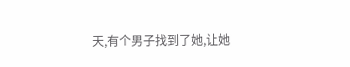天,有个男子找到了她,让她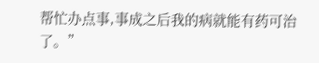帮忙办点事,事成之后我的病就能有药可治了。”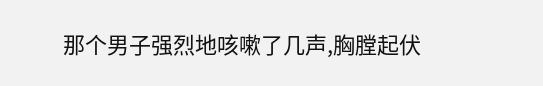那个男子强烈地咳嗽了几声,胸膛起伏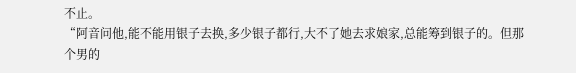不止。
“阿音问他,能不能用银子去换,多少银子都行,大不了她去求娘家,总能筹到银子的。但那个男的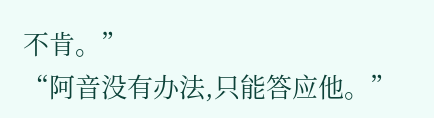不肯。”
“阿音没有办法,只能答应他。”